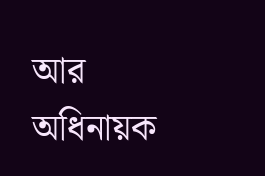আর অধিনায়ক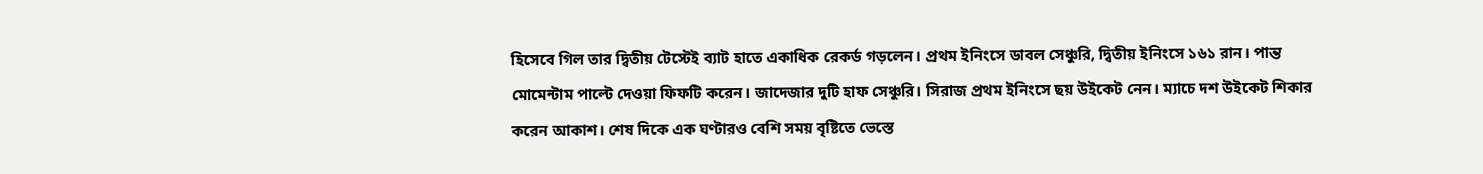হিসেবে গিল তার দ্বিতীয় টেস্টেই ব্যাট হাতে একাধিক রেকর্ড গড়লেন। প্রথম ইনিংসে ডাবল সেঞ্চুরি, দ্বিতীয় ইনিংসে ১৬১ রান। পান্ত মোমেন্টাম পাল্টে দেওয়া ফিফটি করেন। জাদেজার দুটি হাফ সেঞ্চুরি। সিরাজ প্রথম ইনিংসে ছয় উইকেট নেন। ম্যাচে দশ উইকেট শিকার করেন আকাশ। শেষ দিকে এক ঘণ্টারও বেশি সময় বৃষ্টিতে ভেস্তে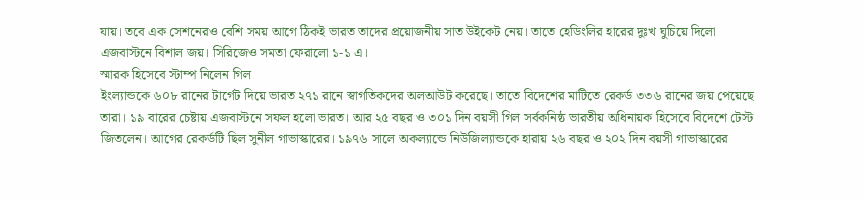যায়। তবে এক সেশনেরও বেশি সময় আগে ঠিকই ভারত তাদের প্রয়োজনীয় সাত উইকেট নেয়। তাতে হেডিংলির হারের দুঃখ ঘুচিয়ে দিলো এজবাস্টনে বিশাল জয়। সিরিজেও সমতা ফেরালো ১-১ এ।
স্মারক হিসেবে স্টাম্প নিলেন গিল
ইংল্যান্ডকে ৬০৮ রানের টার্গেট দিয়ে ভারত ২৭১ রানে স্বাগতিকদের অলআউট করেছে। তাতে বিদেশের মাটিতে রেকর্ড ৩৩৬ রানের জয় পেয়েছে তারা। ১৯ বারের চেষ্টায় এজবাস্টনে সফল হলো ভারত। আর ২৫ বছর ও ৩০১ দিন বয়সী গিল সর্বকনিষ্ঠ ভারতীয় অধিনায়ক হিসেবে বিদেশে টেস্ট জিতলেন। আগের রেকর্ডটি ছিল সুনীল গাভাস্কারের। ১৯৭৬ সালে অকল্যান্ডে নিউজিল্যান্ডকে হারায় ২৬ বছর ও ২০২ দিন বয়সী গাভাস্কারের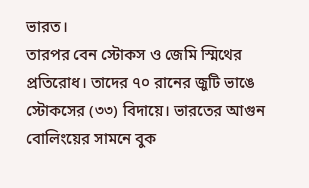ভারত।
তারপর বেন স্টোকস ও জেমি স্মিথের প্রতিরোধ। তাদের ৭০ রানের জুটি ভাঙে স্টোকসের (৩৩) বিদায়ে। ভারতের আগুন বোলিংয়ের সামনে বুক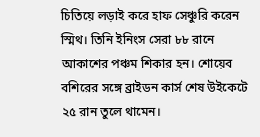চিতিয়ে লড়াই করে হাফ সেঞ্চুরি করেন স্মিথ। তিনি ইনিংস সেরা ৮৮ রানে আকাশের পঞ্চম শিকার হন। শোয়েব বশিরের সঙ্গে ব্রাইডন কার্স শেষ উইকেটে ২৫ রান তুলে থামেন।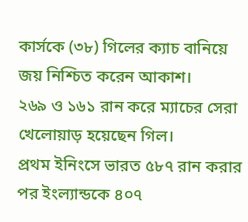কার্সকে (৩৮) গিলের ক্যাচ বানিয়ে জয় নিশ্চিত করেন আকাশ।
২৬৯ ও ১৬১ রান করে ম্যাচের সেরা খেলোয়াড় হয়েছেন গিল।
প্রথম ইনিংসে ভারত ৫৮৭ রান করার পর ইংল্যান্ডকে ৪০৭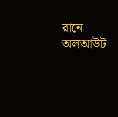রানে অলআউট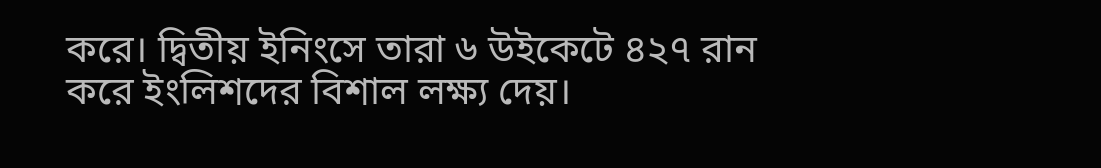করে। দ্বিতীয় ইনিংসে তারা ৬ উইকেটে ৪২৭ রান করে ইংলিশদের বিশাল লক্ষ্য দেয়।